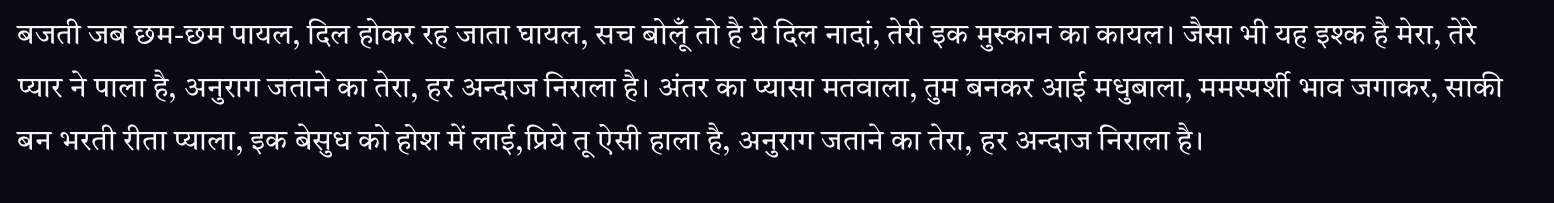बजती जब छम-छम पायल, दिल होकर रह जाता घायल, सच बोलूँ तो है ये दिल नादां, तेरी इक मुस्कान का कायल। जैसा भी यह इश्क है मेरा, तेरे प्यार ने पाला है, अनुराग जताने का तेरा, हर अन्दाज निराला है। अंतर का प्यासा मतवाला, तुम बनकर आई मधुबाला, ममस्पर्शी भाव जगाकर, साकी बन भरती रीता प्याला, इक बेसुध को होश में लाई,प्रिये तू ऐसी हाला है, अनुराग जताने का तेरा, हर अन्दाज निराला है।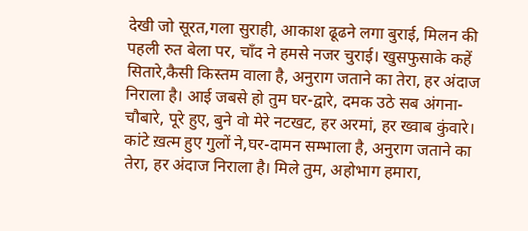देखी जो सूरत,गला सुराही, आकाश ढूढने लगा बुराई, मिलन की पहली रुत बेला पर, चाँद ने हमसे नजर चुराई। खुसफुसाके कहें सितारे,कैसी किस्तम वाला है, अनुराग जताने का तेरा, हर अंदाज निराला है। आई जबसे हो तुम घर-द्वारे, दमक उठे सब अंगना-चौबारे, पूरे हुए, बुने वो मेरे नटखट, हर अरमां, हर ख्वाब कुंवारे। कांटे ख़त्म हुए गुलों ने,घर-दामन सम्भाला है, अनुराग जताने का तेरा, हर अंदाज निराला है। मिले तुम, अहोभाग हमारा,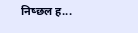निष्छल ह...